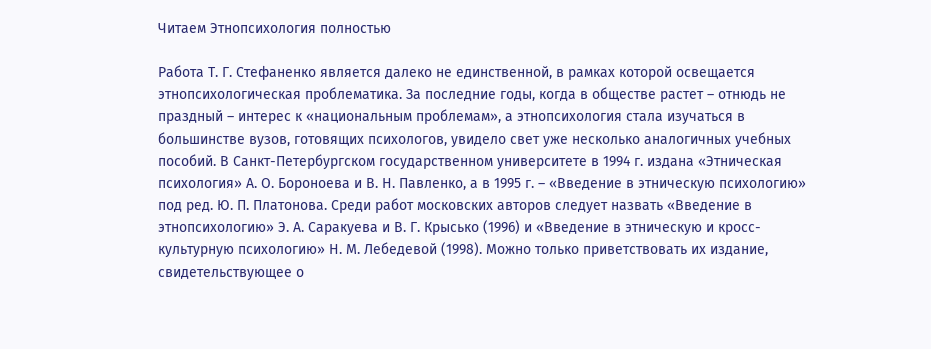Читаем Этнопсихология полностью

Работа Т. Г. Стефаненко является далеко не единственной, в рамках которой освещается этнопсихологическая проблематика. За последние годы, когда в обществе растет – отнюдь не праздный – интерес к «национальным проблемам», а этнопсихология стала изучаться в большинстве вузов, готовящих психологов, увидело свет уже несколько аналогичных учебных пособий. В Санкт-Петербургском государственном университете в 1994 г. издана «Этническая психология» А. О. Бороноева и В. Н. Павленко, а в 1995 г. – «Введение в этническую психологию» под ред. Ю. П. Платонова. Среди работ московских авторов следует назвать «Введение в этнопсихологию» Э. А. Саракуева и В. Г. Крысько (1996) и «Введение в этническую и кросс-культурную психологию» Н. М. Лебедевой (1998). Можно только приветствовать их издание, свидетельствующее о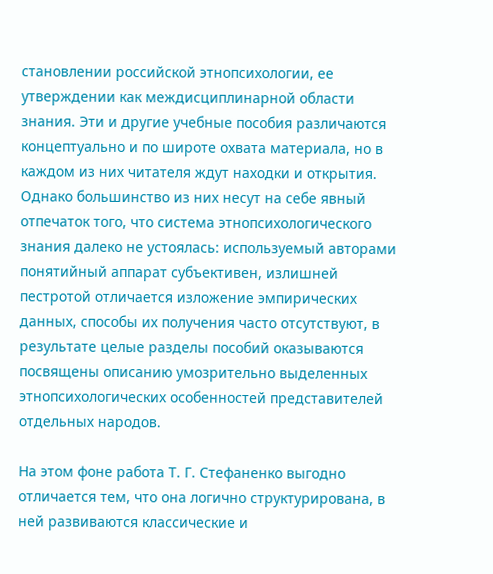становлении российской этнопсихологии, ее утверждении как междисциплинарной области знания. Эти и другие учебные пособия различаются концептуально и по широте охвата материала, но в каждом из них читателя ждут находки и открытия. Однако большинство из них несут на себе явный отпечаток того, что система этнопсихологического знания далеко не устоялась: используемый авторами понятийный аппарат субъективен, излишней пестротой отличается изложение эмпирических данных, способы их получения часто отсутствуют, в результате целые разделы пособий оказываются посвящены описанию умозрительно выделенных этнопсихологических особенностей представителей отдельных народов.

На этом фоне работа Т. Г. Стефаненко выгодно отличается тем, что она логично структурирована, в ней развиваются классические и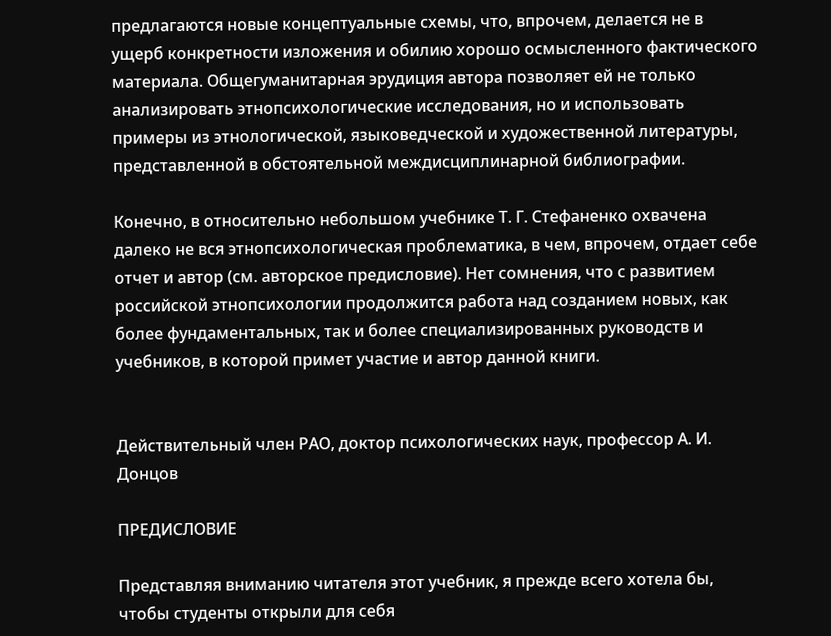предлагаются новые концептуальные схемы, что, впрочем, делается не в ущерб конкретности изложения и обилию хорошо осмысленного фактического материала. Общегуманитарная эрудиция автора позволяет ей не только анализировать этнопсихологические исследования, но и использовать примеры из этнологической, языковедческой и художественной литературы, представленной в обстоятельной междисциплинарной библиографии.

Конечно, в относительно небольшом учебнике Т. Г. Стефаненко охвачена далеко не вся этнопсихологическая проблематика, в чем, впрочем, отдает себе отчет и автор (см. авторское предисловие). Нет сомнения, что с развитием российской этнопсихологии продолжится работа над созданием новых, как более фундаментальных, так и более специализированных руководств и учебников, в которой примет участие и автор данной книги.


Действительный член РАО, доктор психологических наук, профессор А. И. Донцов

ПРЕДИСЛОВИЕ

Представляя вниманию читателя этот учебник, я прежде всего хотела бы, чтобы студенты открыли для себя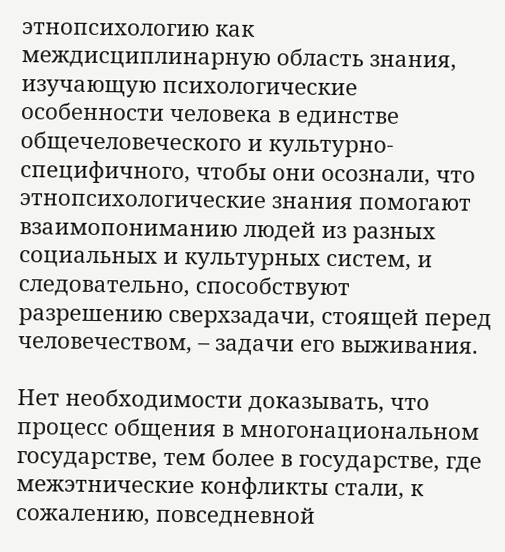этнопсихологию как междисциплинарную область знания, изучающую психологические особенности человека в единстве общечеловеческого и культурно-специфичного, чтобы они осознали, что этнопсихологические знания помогают взаимопониманию людей из разных социальных и культурных систем, и следовательно, способствуют разрешению сверхзадачи, стоящей перед человечеством, – задачи его выживания.

Нет необходимости доказывать, что процесс общения в многонациональном государстве, тем более в государстве, где межэтнические конфликты стали, к сожалению, повседневной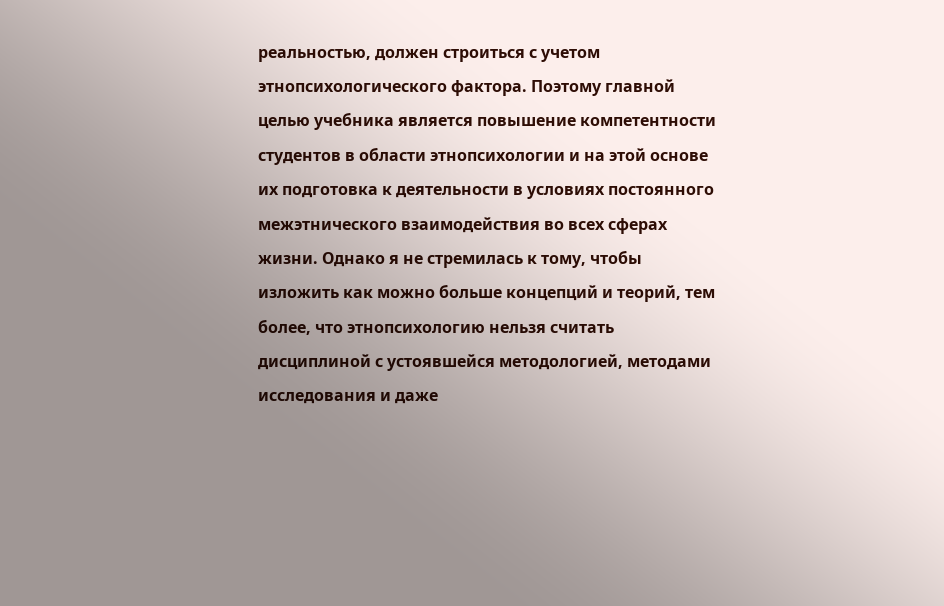реальностью, должен строиться с учетом этнопсихологического фактора. Поэтому главной целью учебника является повышение компетентности студентов в области этнопсихологии и на этой основе их подготовка к деятельности в условиях постоянного межэтнического взаимодействия во всех сферах жизни. Однако я не стремилась к тому, чтобы изложить как можно больше концепций и теорий, тем более, что этнопсихологию нельзя считать дисциплиной с устоявшейся методологией, методами исследования и даже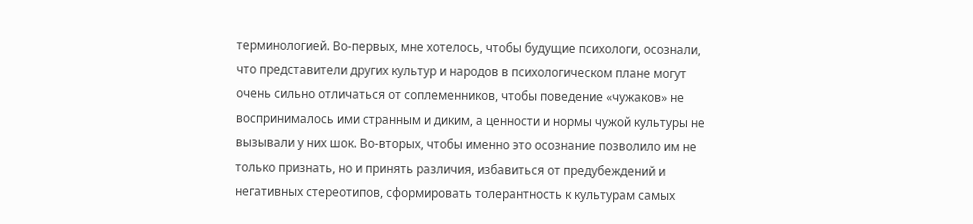терминологией. Во-первых, мне хотелось, чтобы будущие психологи, осознали, что представители других культур и народов в психологическом плане могут очень сильно отличаться от соплеменников, чтобы поведение «чужаков» не воспринималось ими странным и диким, а ценности и нормы чужой культуры не вызывали у них шок. Во-вторых, чтобы именно это осознание позволило им не только признать, но и принять различия, избавиться от предубеждений и негативных стереотипов, сформировать толерантность к культурам самых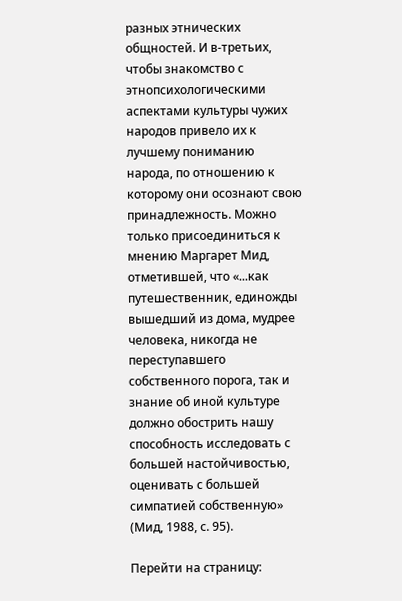разных этнических общностей. И в-третьих, чтобы знакомство с этнопсихологическими аспектами культуры чужих народов привело их к лучшему пониманию народа, по отношению к которому они осознают свою принадлежность. Можно только присоединиться к мнению Маргарет Мид, отметившей, что «...как путешественник, единожды вышедший из дома, мудрее человека, никогда не переступавшего собственного порога, так и знание об иной культуре должно обострить нашу способность исследовать с большей настойчивостью, оценивать с большей симпатией собственную» (Мид, 1988, с. 95).

Перейти на страницу: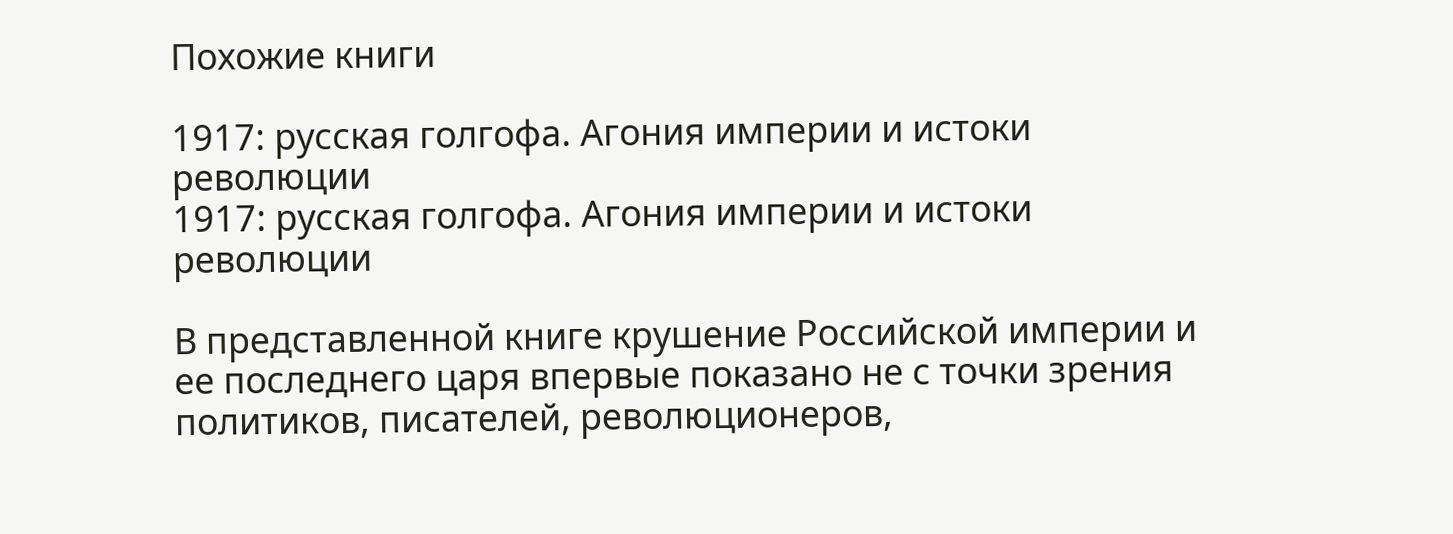Похожие книги

1917: русская голгофа. Агония империи и истоки революции
1917: русская голгофа. Агония империи и истоки революции

В представленной книге крушение Российской империи и ее последнего царя впервые показано не с точки зрения политиков, писателей, революционеров,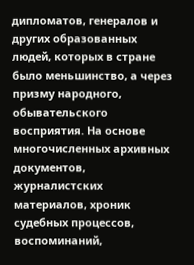дипломатов, генералов и других образованных людей, которых в стране было меньшинство, а через призму народного, обывательского восприятия. На основе многочисленных архивных документов, журналистских материалов, хроник судебных процессов, воспоминаний,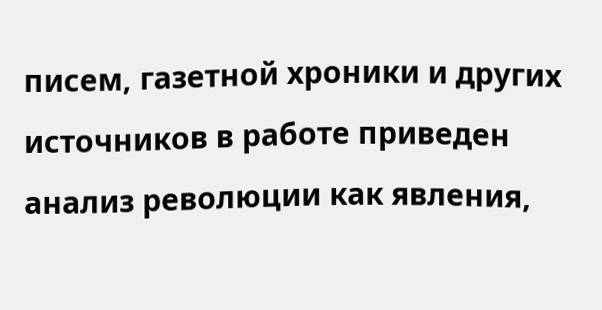писем, газетной хроники и других источников в работе приведен анализ революции как явления,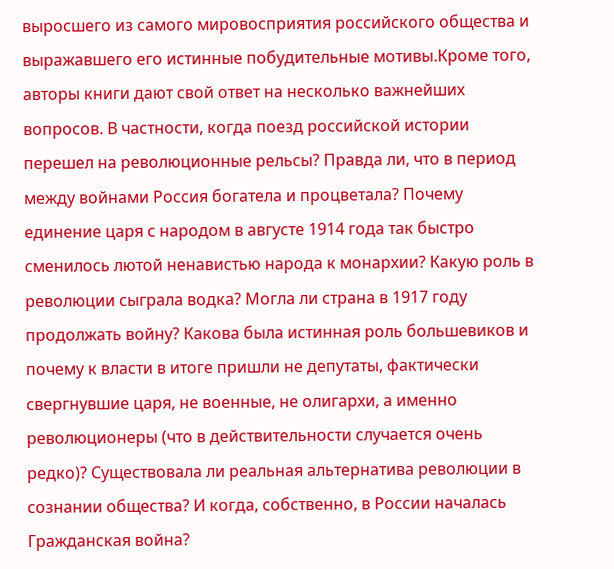выросшего из самого мировосприятия российского общества и выражавшего его истинные побудительные мотивы.Кроме того, авторы книги дают свой ответ на несколько важнейших вопросов. В частности, когда поезд российской истории перешел на революционные рельсы? Правда ли, что в период между войнами Россия богатела и процветала? Почему единение царя с народом в августе 1914 года так быстро сменилось лютой ненавистью народа к монархии? Какую роль в революции сыграла водка? Могла ли страна в 1917 году продолжать войну? Какова была истинная роль большевиков и почему к власти в итоге пришли не депутаты, фактически свергнувшие царя, не военные, не олигархи, а именно революционеры (что в действительности случается очень редко)? Существовала ли реальная альтернатива революции в сознании общества? И когда, собственно, в России началась Гражданская война?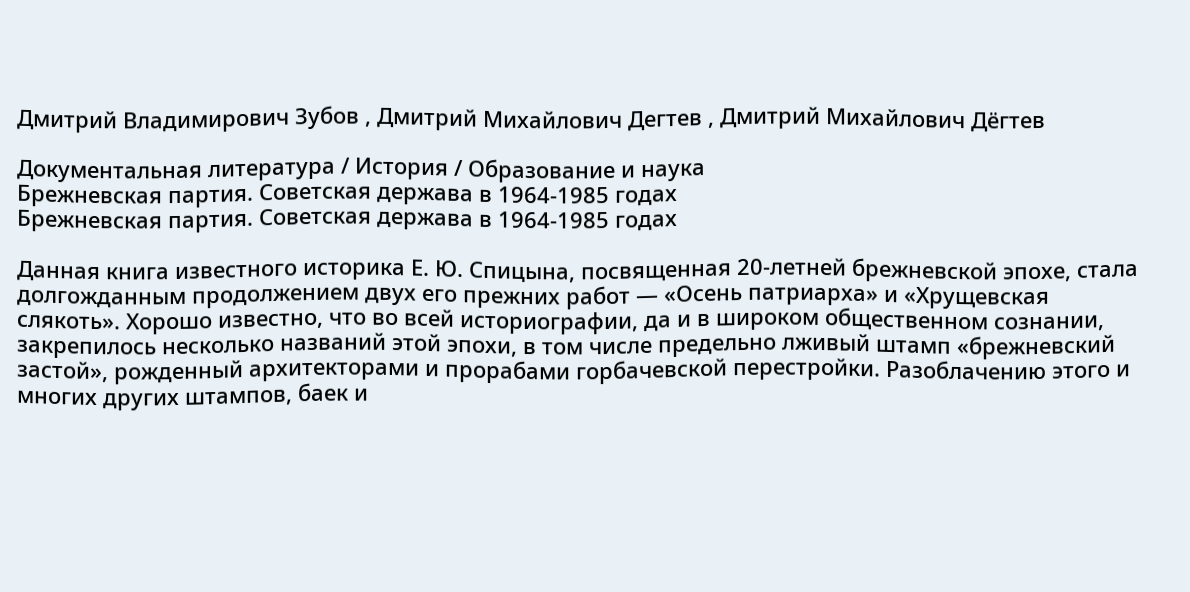Дмитрий Владимирович Зубов , Дмитрий Михайлович Дегтев , Дмитрий Михайлович Дёгтев

Документальная литература / История / Образование и наука
Брежневская партия. Советская держава в 1964-1985 годах
Брежневская партия. Советская держава в 1964-1985 годах

Данная книга известного историка Е. Ю. Спицына, посвященная 20-летней брежневской эпохе, стала долгожданным продолжением двух его прежних работ — «Осень патриарха» и «Хрущевская слякоть». Хорошо известно, что во всей историографии, да и в широком общественном сознании, закрепилось несколько названий этой эпохи, в том числе предельно лживый штамп «брежневский застой», рожденный архитекторами и прорабами горбачевской перестройки. Разоблачению этого и многих других штампов, баек и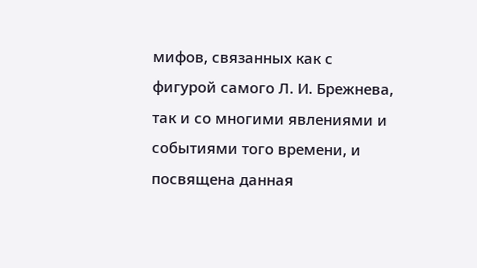мифов, связанных как с фигурой самого Л. И. Брежнева, так и со многими явлениями и событиями того времени, и посвящена данная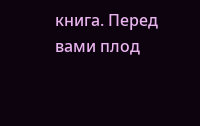книга. Перед вами плод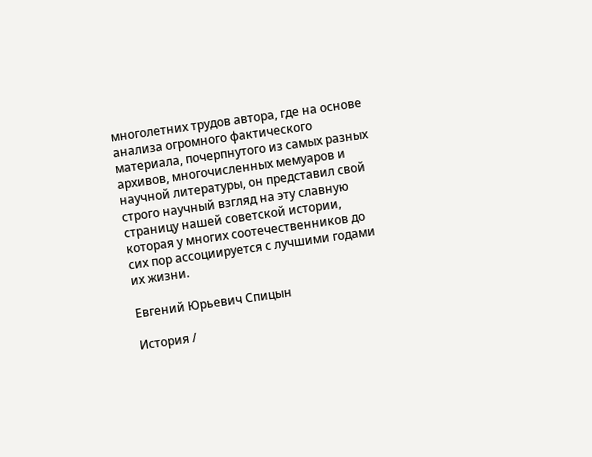многолетних трудов автора, где на основе анализа огромного фактического материала, почерпнутого из самых разных архивов, многочисленных мемуаров и научной литературы, он представил свой строго научный взгляд на эту славную страницу нашей советской истории, которая у многих соотечественников до сих пор ассоциируется с лучшими годами их жизни.

Евгений Юрьевич Спицын

История /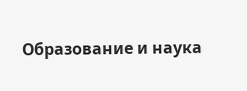Образование и наука